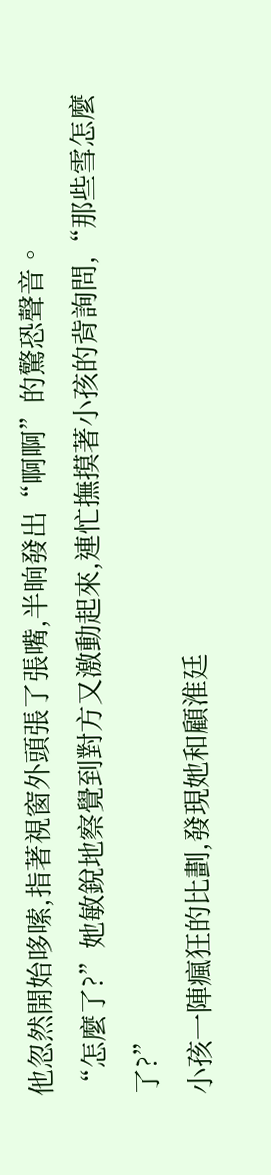他忽然開始哆嗦,指著視窗外頭張了張嘴,半晌發出“啊啊”的驚恐聲音。
“怎麼了?”她敏銳地察覺到對方又激動起來,連忙撫摸著小孩的背詢問,“那些雪怎麼了?”
小孩一陣瘋狂的比劃,發現她和顧淮廷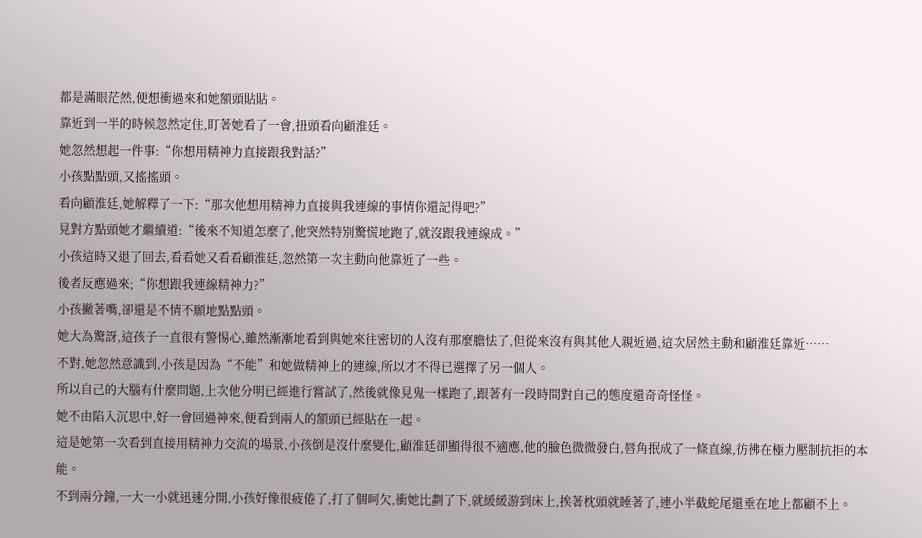都是滿眼茫然,便想衝過來和她額頭貼貼。
靠近到一半的時候忽然定住,盯著她看了一會,扭頭看向顧淮廷。
她忽然想起一件事:“你想用精神力直接跟我對話?”
小孩點點頭,又搖搖頭。
看向顧淮廷,她解釋了一下:“那次他想用精神力直接與我連線的事情你還記得吧?”
見對方點頭她才繼續道:“後來不知道怎麼了,他突然特別驚慌地跑了,就沒跟我連線成。”
小孩這時又退了回去,看看她又看看顧淮廷,忽然第一次主動向他靠近了一些。
後者反應過來;“你想跟我連線精神力?”
小孩撇著嘴,卻還是不情不願地點點頭。
她大為驚訝,這孩子一直很有警惕心,雖然漸漸地看到與她來往密切的人沒有那麼膽怯了,但從來沒有與其他人親近過,這次居然主動和顧淮廷靠近……
不對,她忽然意識到,小孩是因為“不能”和她做精神上的連線,所以才不得已選擇了另一個人。
所以自己的大腦有什麼問題,上次他分明已經進行嘗試了,然後就像見鬼一樣跑了,跟著有一段時間對自己的態度還奇奇怪怪。
她不由陷入沉思中,好一會回過神來,便看到兩人的額頭已經貼在一起。
這是她第一次看到直接用精神力交流的場景,小孩倒是沒什麼變化,顧淮廷卻顯得很不適應,他的臉色微微發白,唇角抿成了一條直線,彷彿在極力壓制抗拒的本能。
不到兩分鐘,一大一小就迅速分開,小孩好像很疲倦了,打了個呵欠,衝她比劃了下,就緩緩游到床上,挨著枕頭就睡著了,連小半截蛇尾還垂在地上都顧不上。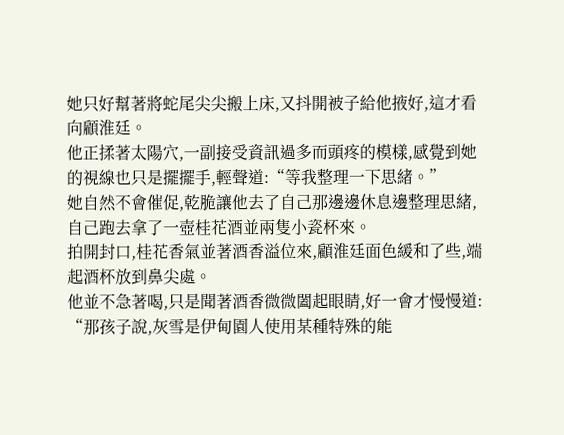她只好幫著將蛇尾尖尖搬上床,又抖開被子給他掖好,這才看向顧淮廷。
他正揉著太陽穴,一副接受資訊過多而頭疼的模樣,感覺到她的視線也只是擺擺手,輕聲道:“等我整理一下思緒。”
她自然不會催促,乾脆讓他去了自己那邊邊休息邊整理思緒,自己跑去拿了一壺桂花酒並兩隻小瓷杯來。
拍開封口,桂花香氣並著酒香溢位來,顧淮廷面色緩和了些,端起酒杯放到鼻尖處。
他並不急著喝,只是聞著酒香微微闔起眼睛,好一會才慢慢道:
“那孩子說,灰雪是伊甸園人使用某種特殊的能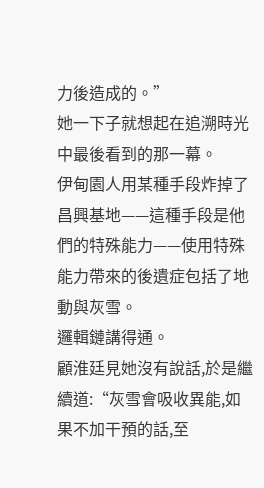力後造成的。”
她一下子就想起在追溯時光中最後看到的那一幕。
伊甸園人用某種手段炸掉了昌興基地——這種手段是他們的特殊能力——使用特殊能力帶來的後遺症包括了地動與灰雪。
邏輯鏈講得通。
顧淮廷見她沒有說話,於是繼續道:“灰雪會吸收異能,如果不加干預的話,至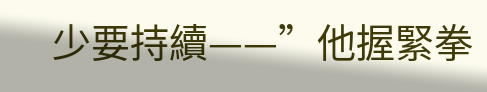少要持續——”他握緊拳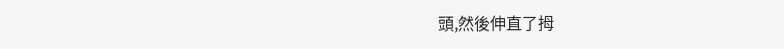頭,然後伸直了拇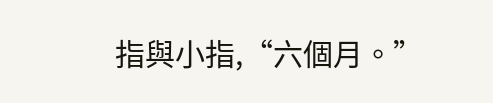指與小指,“六個月。”